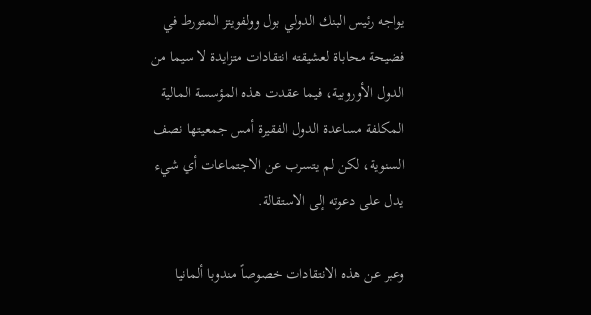يواجه رئيس البنك الدولي بول وولفويتز المتورط في فضيحة محاباة لعشيقته انتقادات متزايدة لا سيما من الدول الأوروبية، فيما عقدت هذه المؤسسة المالية المكلفة مساعدة الدول الفقيرة أمس جمعيتها نصف السنوية، لكن لم يتسرب عن الاجتماعات أي شيء يدل على دعوته إلى الاستقالة.

وعبر عن هذه الانتقادات خصوصاً مندوبا ألمانيا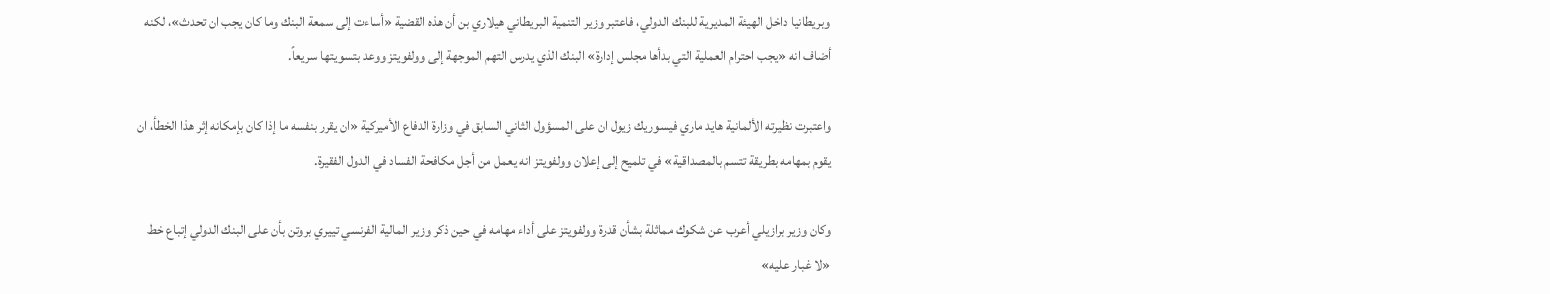وبريطانيا داخل الهيئة المديرية للبنك الدولي، فاعتبر وزير التنمية البريطاني هيلاري بن أن هذه القضية «أساءت إلى سمعة البنك وما كان يجب ان تحدث»، لكنه أضاف انه «يجب احترام العملية التي بدأها مجلس إدارة» البنك الذي يدرس التهم الموجهة إلى وولفويتز ووعد بتسويتها سريعاً.

واعتبرت نظيرته الألمانية هايد ماري فيسوريك زيول ان على المسؤول الثاني السابق في وزارة الدفاع الأميركية «ان يقرر بنفسه ما إذا كان بإمكانه إثر هذا الخطأ، ان يقوم بمهامه بطريقة تتسم بالمصداقية» في تلميح إلى إعلان وولفويتز انه يعمل من أجل مكافحة الفساد في الدول الفقيرة.

وكان وزير برازيلي أعرب عن شكوك مماثلة بشأن قدرة وولفويتز على أداء مهامه في حين ذكر وزير المالية الفرنسي تييري بروتن بأن على البنك الدولي إتباع خط «لا غبار عليه»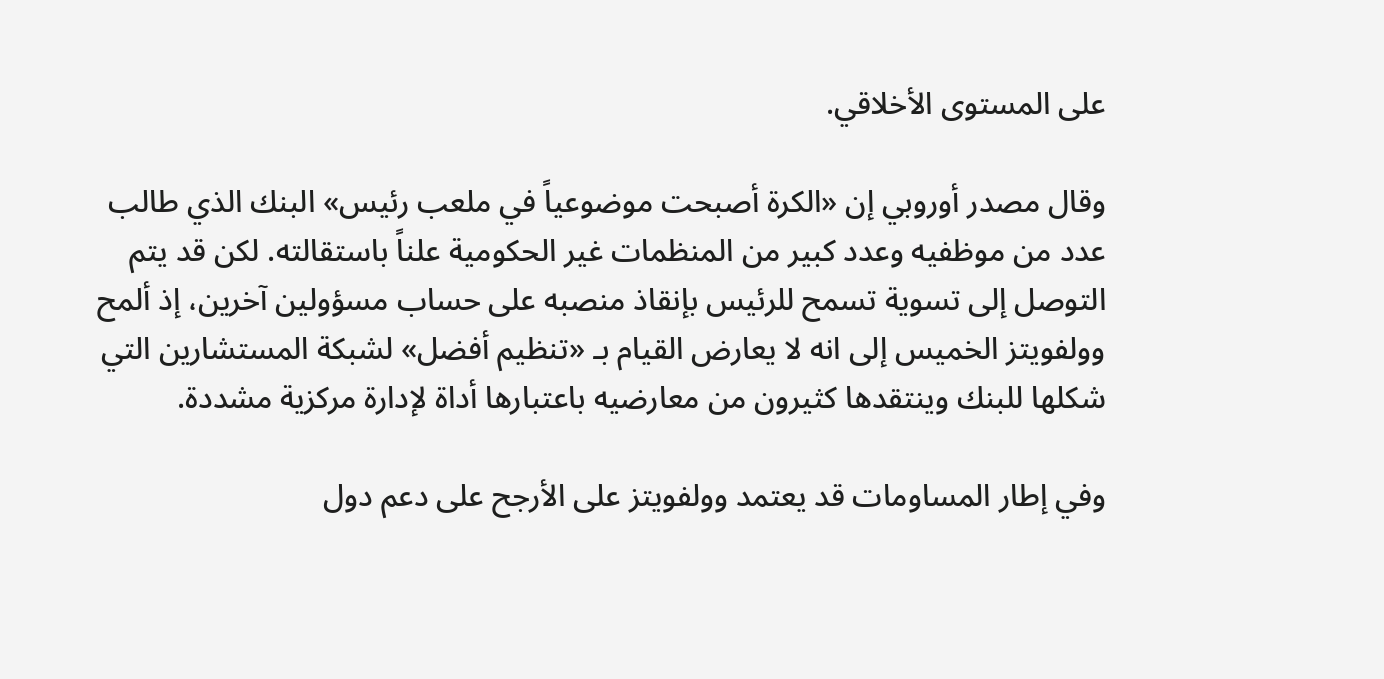على المستوى الأخلاقي.

وقال مصدر أوروبي إن «الكرة أصبحت موضوعياً في ملعب رئيس» البنك الذي طالب عدد من موظفيه وعدد كبير من المنظمات غير الحكومية علناً باستقالته. لكن قد يتم التوصل إلى تسوية تسمح للرئيس بإنقاذ منصبه على حساب مسؤولين آخرين، إذ ألمح وولفويتز الخميس إلى انه لا يعارض القيام بـ «تنظيم أفضل» لشبكة المستشارين التي شكلها للبنك وينتقدها كثيرون من معارضيه باعتبارها أداة لإدارة مركزية مشددة.

وفي إطار المساومات قد يعتمد وولفويتز على الأرجح على دعم دول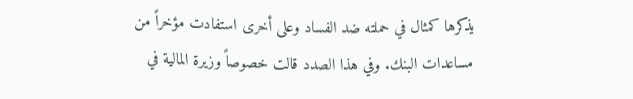يذكرها كمثال في حملته ضد الفساد وعلى أخرى استفادت مؤخراً من مساعدات البنك. وفي هذا الصدد قالت خصوصاً وزيرة المالية في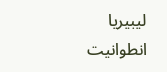ليبيريا انطوانيت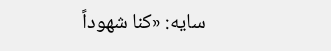سايه: «كنا شهوداً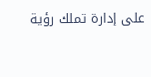على إدارة تملك رؤية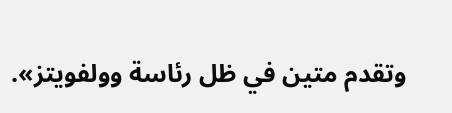وتقدم متين في ظل رئاسة وولفويتز».